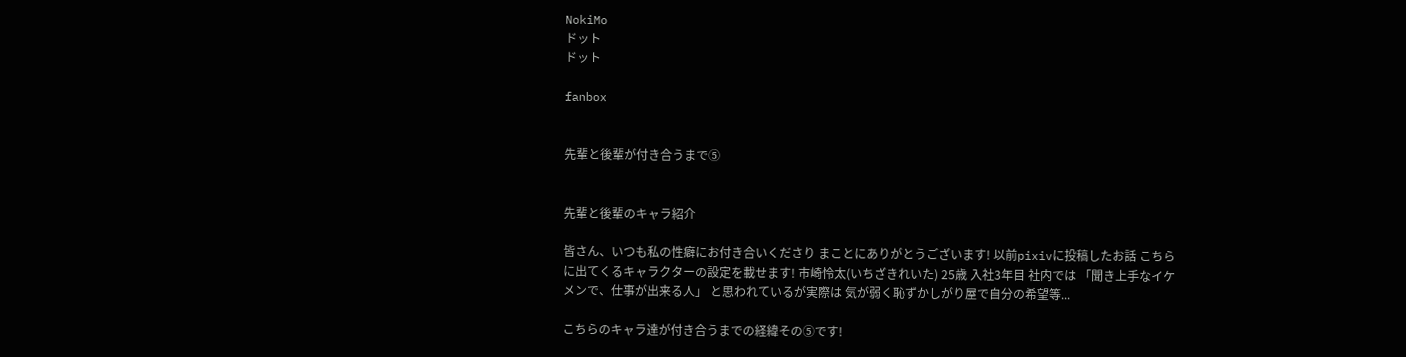NokiMo
ドット
ドット

fanbox


先輩と後輩が付き合うまで⑤


先輩と後輩のキャラ紹介

皆さん、いつも私の性癖にお付き合いくださり まことにありがとうございます! 以前pixivに投稿したお話 こちらに出てくるキャラクターの設定を載せます! 市崎怜太(いちざきれいた) 25歳 入社3年目 社内では 「聞き上手なイケメンで、仕事が出来る人」 と思われているが実際は 気が弱く恥ずかしがり屋で自分の希望等...

こちらのキャラ達が付き合うまでの経緯その⑤です!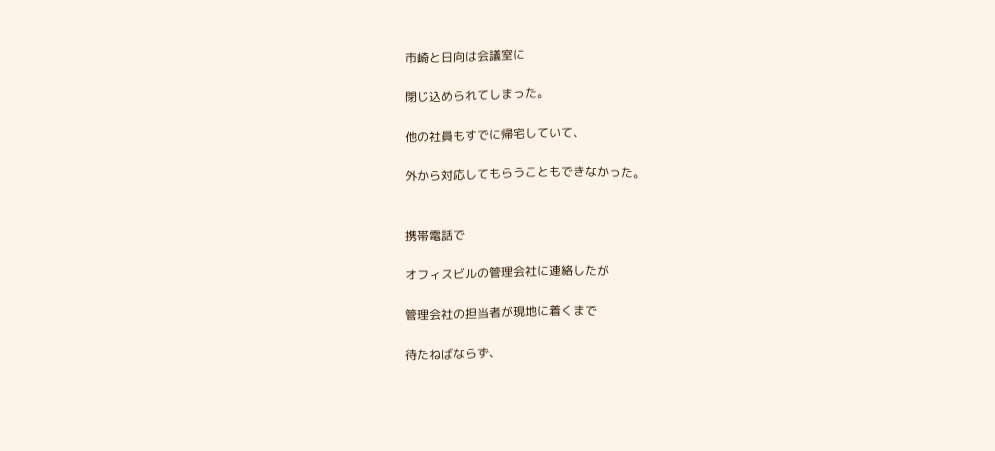市崎と日向は会議室に

閉じ込められてしまった。

他の社員もすでに帰宅していて、

外から対応してもらうこともできなかった。


携帯電話で

オフィスビルの管理会社に連絡したが

管理会社の担当者が現地に着くまで

待たねばならず、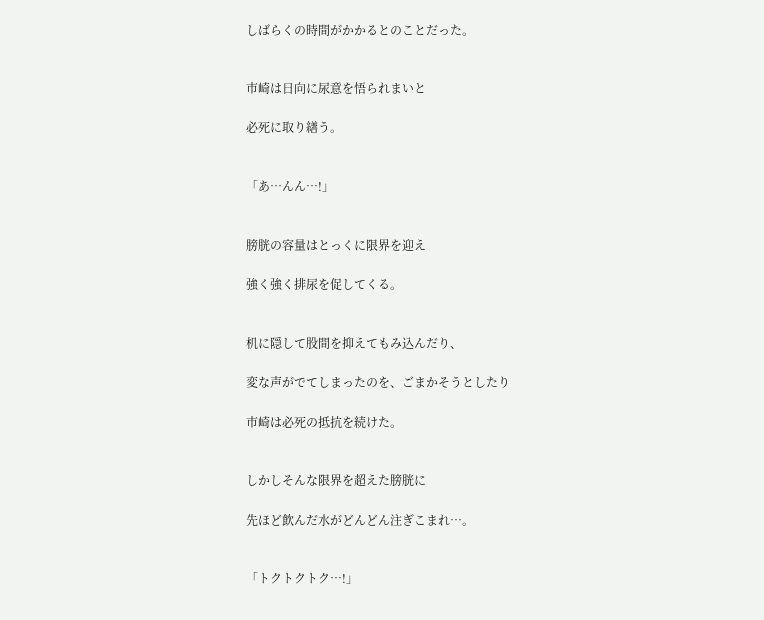しばらくの時間がかかるとのことだった。


市崎は日向に尿意を悟られまいと

必死に取り繕う。


「あ…んん…!」


膀胱の容量はとっくに限界を迎え

強く強く排尿を促してくる。


机に隠して股間を抑えてもみ込んだり、

変な声がでてしまったのを、ごまかそうとしたり

市崎は必死の抵抗を続けた。


しかしそんな限界を超えた膀胱に

先ほど飲んだ水がどんどん注ぎこまれ…。


「トクトクトク…!」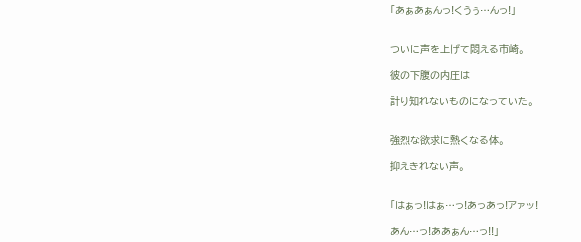「あぁあぁんっ!くうぅ…んっ!」


ついに声を上げて悶える市崎。

彼の下腹の内圧は

計り知れないものになっていた。


強烈な欲求に熱くなる体。

抑えきれない声。


「はぁっ!はぁ…っ!あっあっ!アァッ!

あん…っ!ああぁん…っ!!」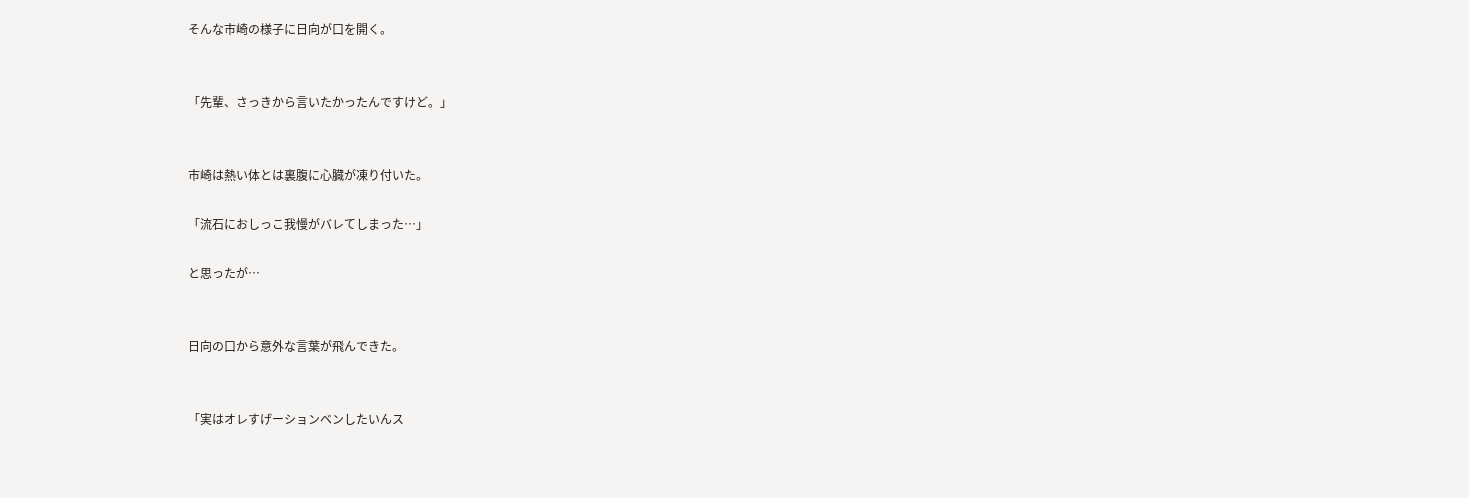そんな市崎の様子に日向が口を開く。


「先輩、さっきから言いたかったんですけど。」


市崎は熱い体とは裏腹に心臓が凍り付いた。

「流石におしっこ我慢がバレてしまった…」

と思ったが…


日向の口から意外な言葉が飛んできた。


「実はオレすげーションベンしたいんス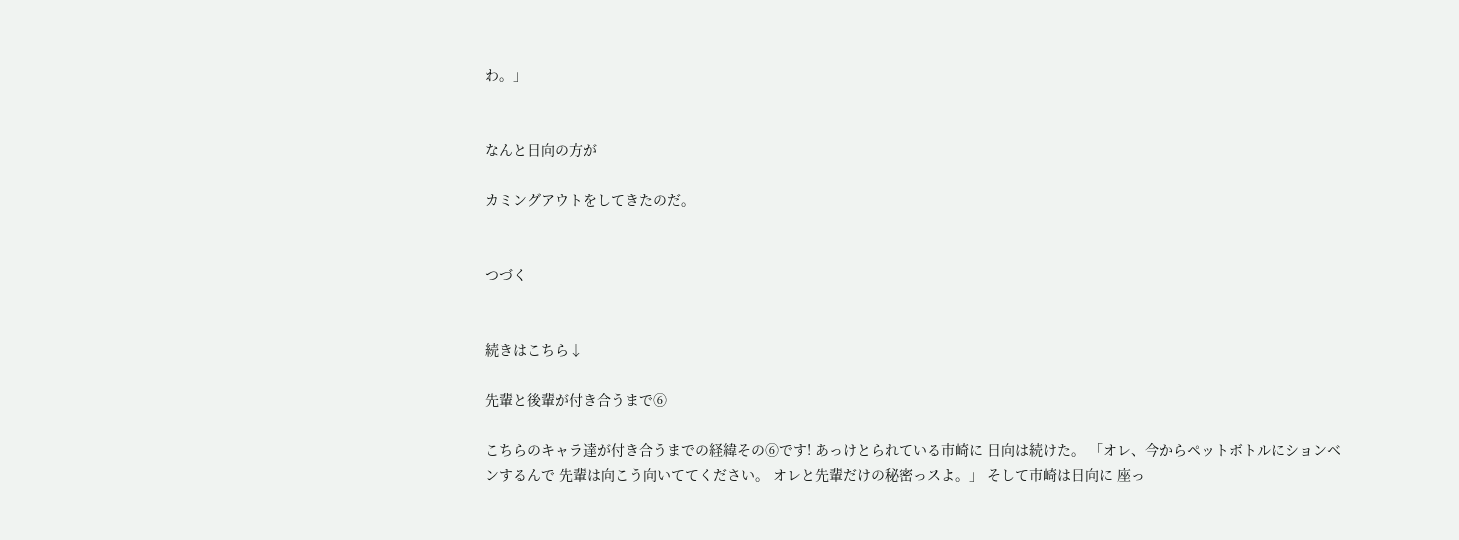わ。」


なんと日向の方が

カミングアウトをしてきたのだ。


つづく


続きはこちら↓

先輩と後輩が付き合うまで⑥

こちらのキャラ達が付き合うまでの経緯その⑥です! あっけとられている市崎に 日向は続けた。 「オレ、今からペットボトルにションベンするんで 先輩は向こう向いててください。 オレと先輩だけの秘密っスよ。」 そして市崎は日向に 座っ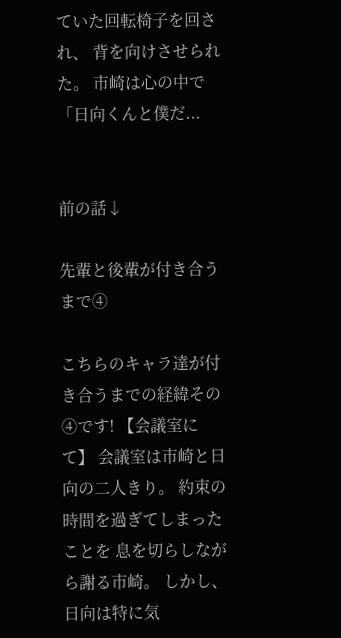ていた回転椅子を回され、 背を向けさせられた。 市崎は心の中で 「日向くんと僕だ...


前の話↓

先輩と後輩が付き合うまで④

こちらのキャラ達が付き合うまでの経緯その④です! 【会議室にて】 会議室は市崎と日向の二人きり。 約束の時間を過ぎてしまったことを 息を切らしながら謝る市崎。 しかし、 日向は特に気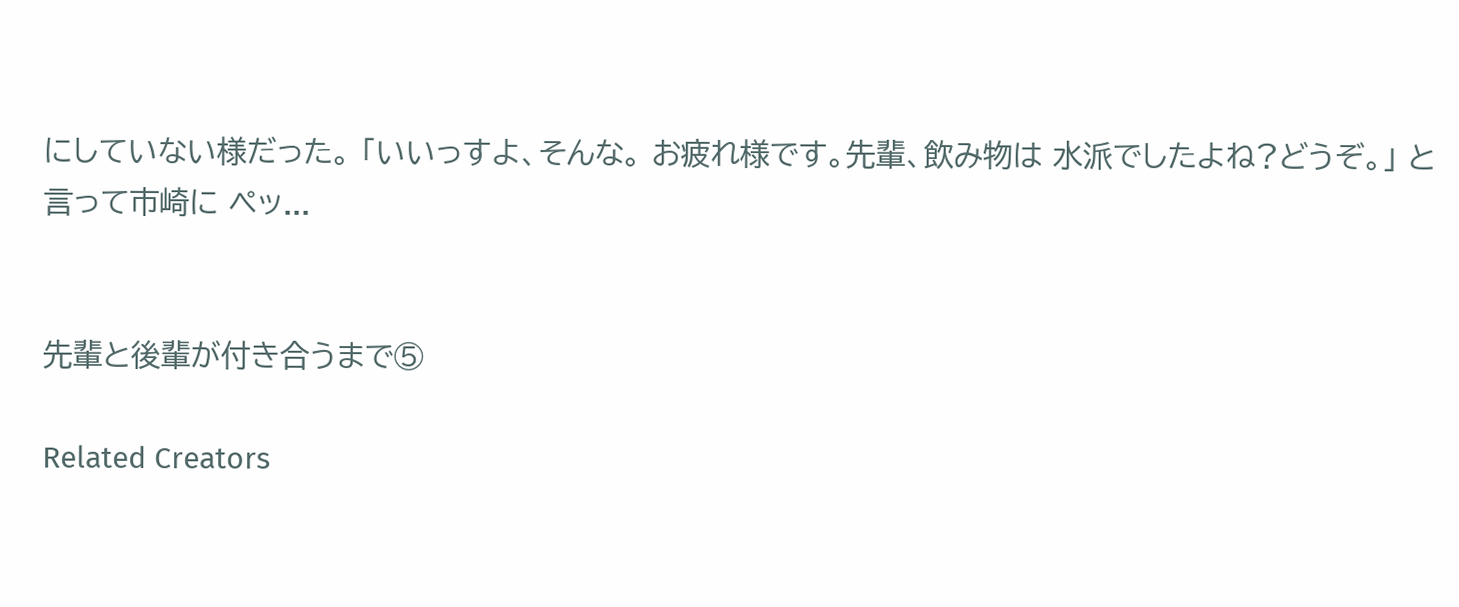にしていない様だった。 「いいっすよ、そんな。 お疲れ様です。先輩、飲み物は 水派でしたよね?どうぞ。」 と言って市崎に ペッ...


先輩と後輩が付き合うまで⑤

Related Creators